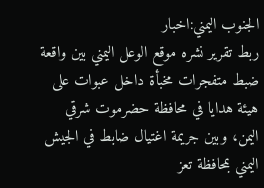الجنوب اليمني:اخبار
ربط تقرير نشره موقع الوعل اليمني بين واقعة ضبط متفجرات مخبأة داخل عبوات على هيئة هدايا في محافظة حضرموت شرقي اليمن، وبين جريمة اغتيال ضابط في الجيش اليمني بمحافظة تعز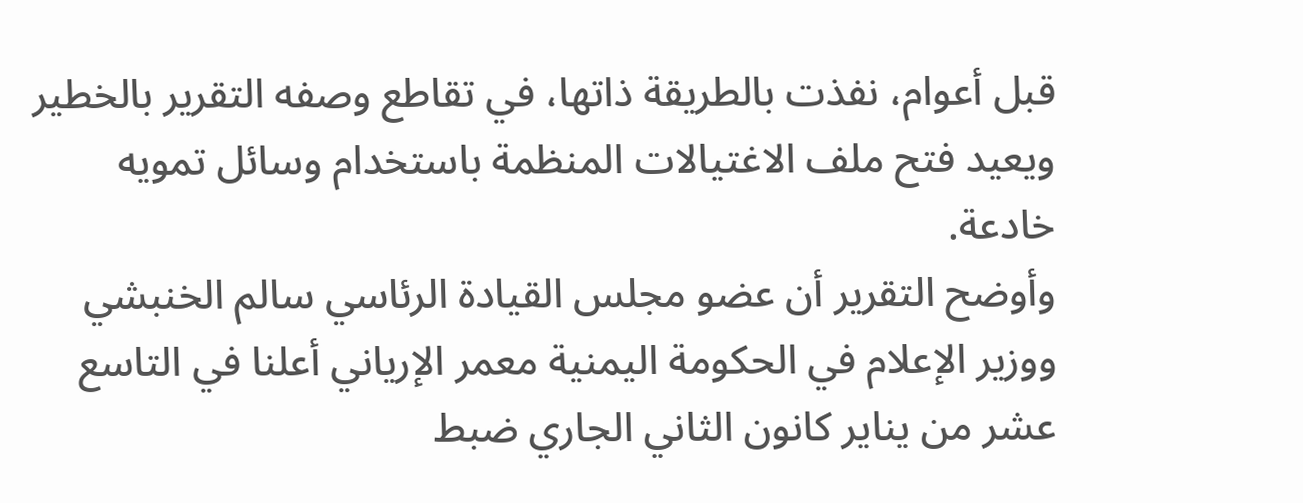قبل أعوام، نفذت بالطريقة ذاتها، في تقاطع وصفه التقرير بالخطير ويعيد فتح ملف الاغتيالات المنظمة باستخدام وسائل تمويه خادعة.
وأوضح التقرير أن عضو مجلس القيادة الرئاسي سالم الخنبشي ووزير الإعلام في الحكومة اليمنية معمر الإرياني أعلنا في التاسع عشر من يناير كانون الثاني الجاري ضبط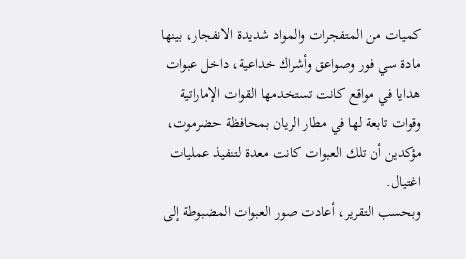كميات من المتفجرات والمواد شديدة الانفجار، بينها مادة سي فور وصواعق وأشراك خداعية، داخل عبوات هدايا في مواقع كانت تستخدمها القوات الإماراتية وقوات تابعة لها في مطار الريان بمحافظة حضرموت، مؤكدين أن تلك العبوات كانت معدة لتنفيذ عمليات اغتيال.
وبحسب التقرير، أعادت صور العبوات المضبوطة إلى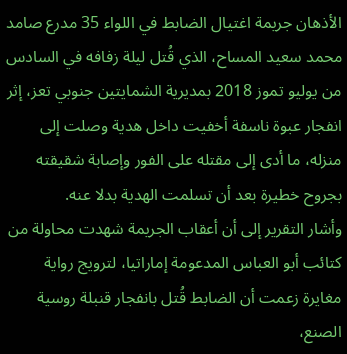الأذهان جريمة اغتيال الضابط في اللواء 35 مدرع صامد محمد سعيد المساح، الذي قُتل ليلة زفافه في السادس من يوليو تموز 2018 بمديرية الشمايتين جنوبي تعز، إثر انفجار عبوة ناسفة أخفيت داخل هدية وصلت إلى منزله، ما أدى إلى مقتله على الفور وإصابة شقيقته بجروح خطيرة بعد أن تسلمت الهدية بدلا عنه.
وأشار التقرير إلى أن أعقاب الجريمة شهدت محاولة من كتائب أبو العباس المدعومة إماراتيا، لترويج رواية مغايرة زعمت أن الضابط قُتل بانفجار قنبلة روسية الصنع،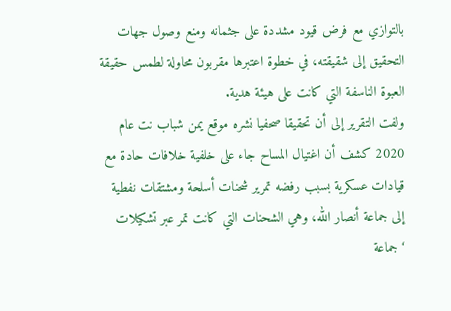بالتوازي مع فرض قيود مشددة على جثمانه ومنع وصول جهات التحقيق إلى شقيقته، في خطوة اعتبرها مقربون محاولة لطمس حقيقة العبوة الناسفة التي كانت على هيئة هدية.
ولفت التقرير إلى أن تحقيقا صحفيا نشره موقع يمن شباب نت عام 2020 كشف أن اغتيال المساح جاء على خلفية خلافات حادة مع قيادات عسكرية بسبب رفضه تمرير شحنات أسلحة ومشتقات نفطية إلى جماعة أنصار الله، وهي الشحنات التي كانت تمر عبر تشكيلات ‘جماعة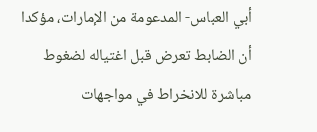أبي العباس- المدعومة من الإمارات، مؤكدا أن الضابط تعرض قبل اغتياله لضغوط مباشرة للانخراط في مواجهات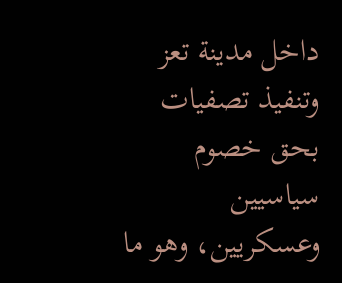داخل مدينة تعز وتنفيذ تصفيات بحق خصوم سياسيين وعسكريين، وهو ما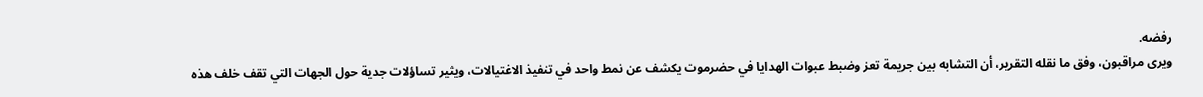رفضه.
ويرى مراقبون، وفق ما نقله التقرير، أن التشابه بين جريمة تعز وضبط عبوات الهدايا في حضرموت يكشف عن نمط واحد في تنفيذ الاغتيالات، ويثير تساؤلات جدية حول الجهات التي تقف خلف هذه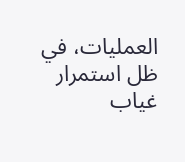العمليات، في ظل استمرار غياب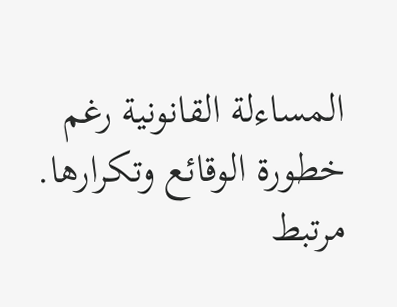المساءلة القانونية رغم خطورة الوقائع وتكرارها.
مرتبط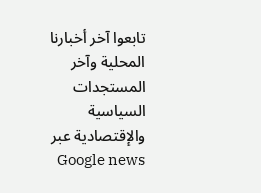تابعوا آخر أخبارنا المحلية وآخر المستجدات السياسية والإقتصادية عبر Google news